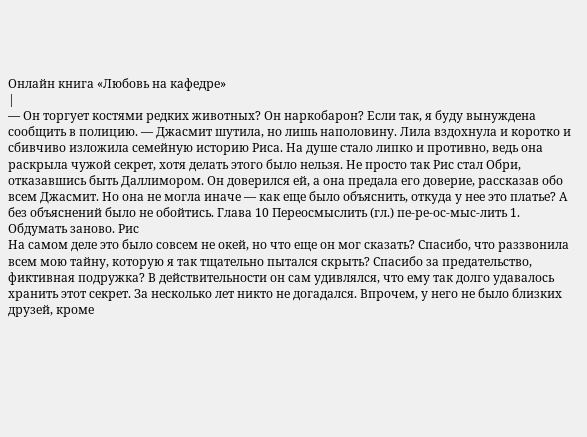Онлайн книга «Любовь на кафедре»
|
— Он торгует костями редких животных? Он наркобарон? Если так, я буду вынуждена сообщить в полицию. — Джасмит шутила, но лишь наполовину. Лила вздохнула и коротко и сбивчиво изложила семейную историю Риса. На душе стало липко и противно, ведь она раскрыла чужой секрет, хотя делать этого было нельзя. Не просто так Рис стал Обри, отказавшись быть Даллимором. Он доверился ей, а она предала его доверие, рассказав обо всем Джасмит. Но она не могла иначе — как еще было объяснить, откуда у нее это платье? А без объяснений было не обойтись. Глава 10 Переосмыслить (гл.) пе-ре-ос-мыс-лить 1. Обдумать заново. Рис
На самом деле это было совсем не окей, но что еще он мог сказать? Спасибо, что раззвонила всем мою тайну, которую я так тщательно пытался скрыть? Спасибо за предательство, фиктивная подружка? В действительности он сам удивлялся, что ему так долго удавалось хранить этот секрет. За несколько лет никто не догадался. Впрочем, у него не было близких друзей, кроме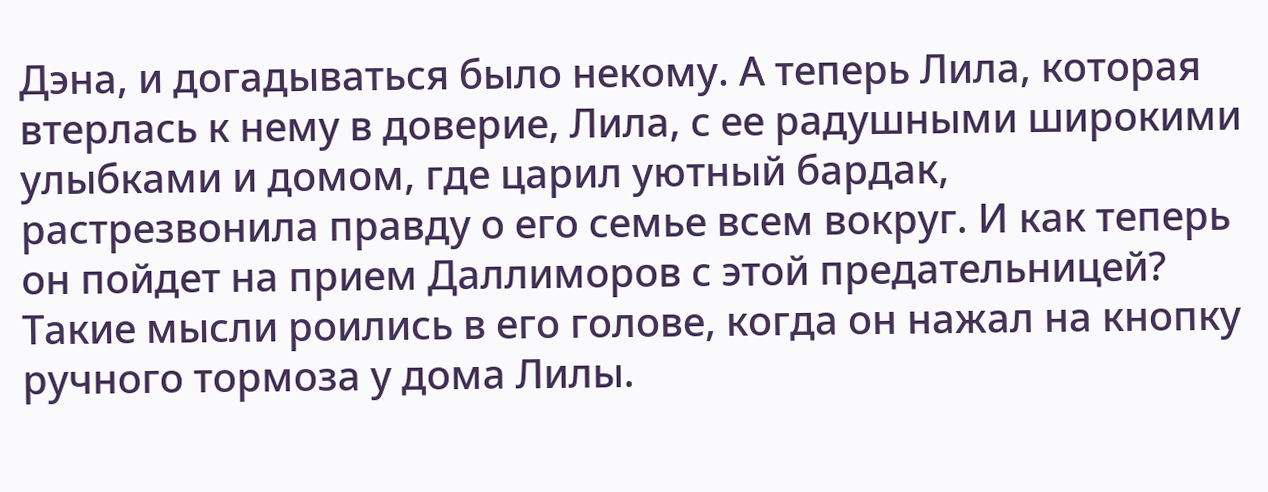Дэна, и догадываться было некому. А теперь Лила, которая втерлась к нему в доверие, Лила, с ее радушными широкими улыбками и домом, где царил уютный бардак, растрезвонила правду о его семье всем вокруг. И как теперь он пойдет на прием Даллиморов с этой предательницей? Такие мысли роились в его голове, когда он нажал на кнопку ручного тормоза у дома Лилы.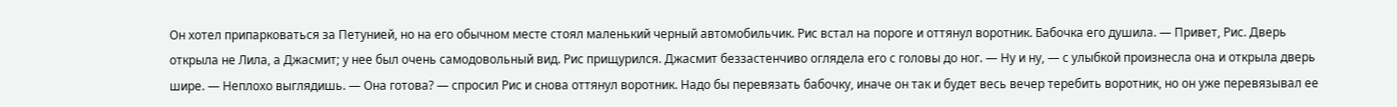Он хотел припарковаться за Петунией, но на его обычном месте стоял маленький черный автомобильчик. Рис встал на пороге и оттянул воротник. Бабочка его душила. — Привет, Рис. Дверь открыла не Лила, а Джасмит; у нее был очень самодовольный вид. Рис прищурился. Джасмит беззастенчиво оглядела его с головы до ног. — Ну и ну, — с улыбкой произнесла она и открыла дверь шире. — Неплохо выглядишь. — Она готова? — спросил Рис и снова оттянул воротник. Надо бы перевязать бабочку, иначе он так и будет весь вечер теребить воротник, но он уже перевязывал ее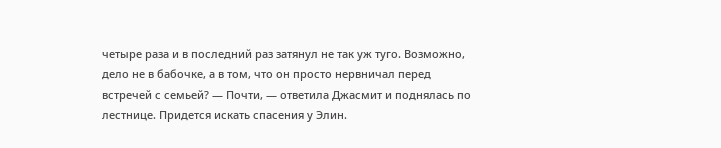четыре раза и в последний раз затянул не так уж туго. Возможно, дело не в бабочке, а в том, что он просто нервничал перед встречей с семьей? — Почти, — ответила Джасмит и поднялась по лестнице. Придется искать спасения у Элин.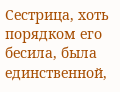Сестрица, хоть порядком его бесила, была единственной,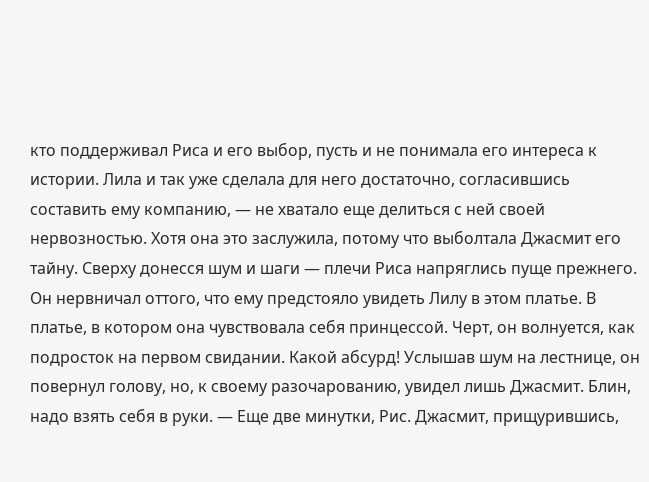кто поддерживал Риса и его выбор, пусть и не понимала его интереса к истории. Лила и так уже сделала для него достаточно, согласившись составить ему компанию, — не хватало еще делиться с ней своей нервозностью. Хотя она это заслужила, потому что выболтала Джасмит его тайну. Сверху донесся шум и шаги — плечи Риса напряглись пуще прежнего. Он нервничал оттого, что ему предстояло увидеть Лилу в этом платье. В платье, в котором она чувствовала себя принцессой. Черт, он волнуется, как подросток на первом свидании. Какой абсурд! Услышав шум на лестнице, он повернул голову, но, к своему разочарованию, увидел лишь Джасмит. Блин, надо взять себя в руки. — Еще две минутки, Рис. Джасмит, прищурившись,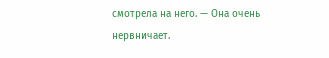смотрела на него. — Она очень нервничает.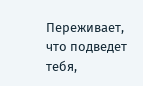Переживает, что подведет тебя,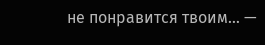не понравится твоим… —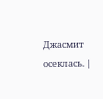Джасмит осеклась. |